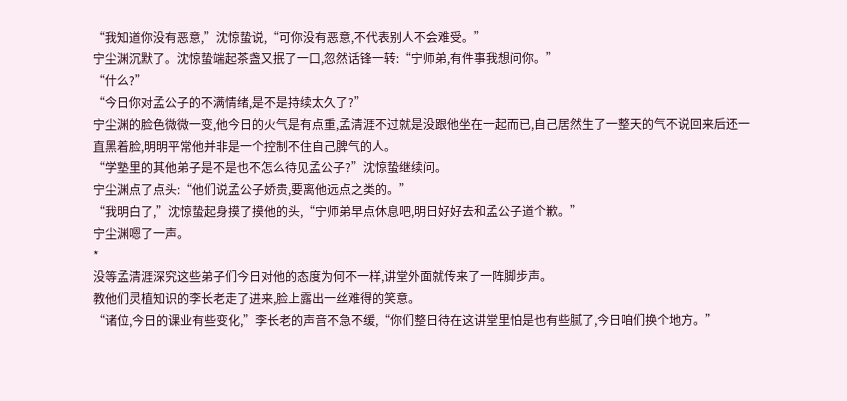“我知道你没有恶意,”沈惊蛰说,“可你没有恶意,不代表别人不会难受。”
宁尘渊沉默了。沈惊蛰端起茶盏又抿了一口,忽然话锋一转:“宁师弟,有件事我想问你。”
“什么?”
“今日你对孟公子的不满情绪,是不是持续太久了?”
宁尘渊的脸色微微一变,他今日的火气是有点重,孟清涯不过就是没跟他坐在一起而已,自己居然生了一整天的气不说回来后还一直黑着脸,明明平常他并非是一个控制不住自己脾气的人。
“学塾里的其他弟子是不是也不怎么待见孟公子?”沈惊蛰继续问。
宁尘渊点了点头:“他们说孟公子娇贵,要离他远点之类的。”
“我明白了,”沈惊蛰起身摸了摸他的头,“宁师弟早点休息吧,明日好好去和孟公子道个歉。”
宁尘渊嗯了一声。
*
没等孟清涯深究这些弟子们今日对他的态度为何不一样,讲堂外面就传来了一阵脚步声。
教他们灵植知识的李长老走了进来,脸上露出一丝难得的笑意。
“诸位,今日的课业有些变化,”李长老的声音不急不缓,“你们整日待在这讲堂里怕是也有些腻了,今日咱们换个地方。”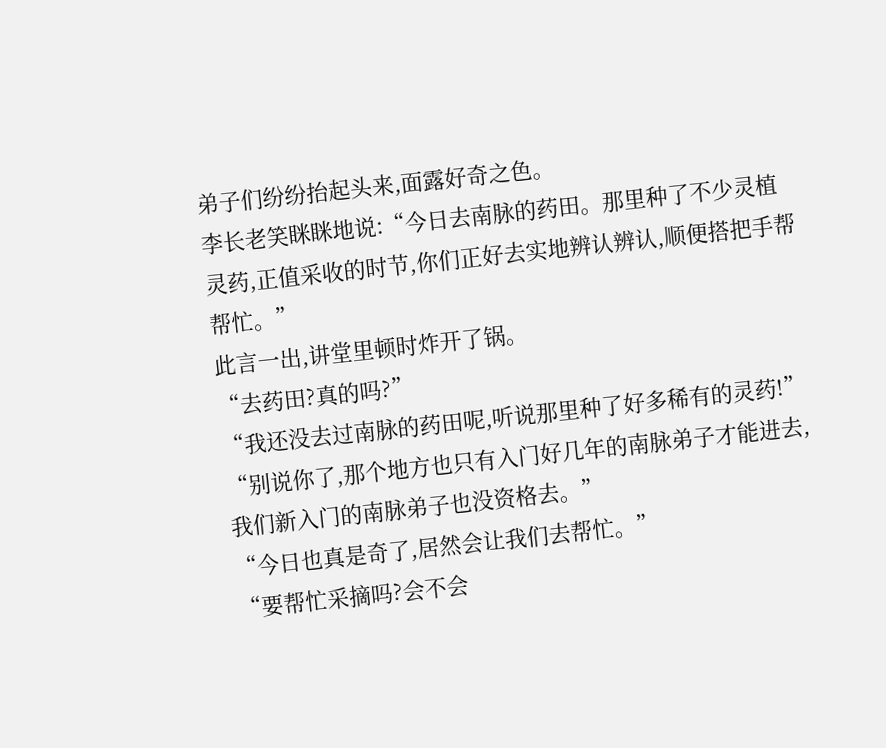弟子们纷纷抬起头来,面露好奇之色。
李长老笑眯眯地说:“今日去南脉的药田。那里种了不少灵植灵药,正值采收的时节,你们正好去实地辨认辨认,顺便搭把手帮帮忙。”
此言一出,讲堂里顿时炸开了锅。
“去药田?真的吗?”
“我还没去过南脉的药田呢,听说那里种了好多稀有的灵药!”
“别说你了,那个地方也只有入门好几年的南脉弟子才能进去,我们新入门的南脉弟子也没资格去。”
“今日也真是奇了,居然会让我们去帮忙。”
“要帮忙采摘吗?会不会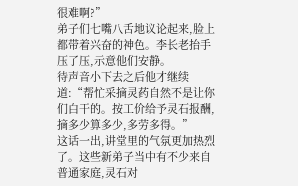很难啊?”
弟子们七嘴八舌地议论起来,脸上都带着兴奋的神色。李长老抬手压了压,示意他们安静。
待声音小下去之后他才继续道:“帮忙采摘灵药自然不是让你们白干的。按工价给予灵石报酬,摘多少算多少,多劳多得。”
这话一出,讲堂里的气氛更加热烈了。这些新弟子当中有不少来自普通家庭,灵石对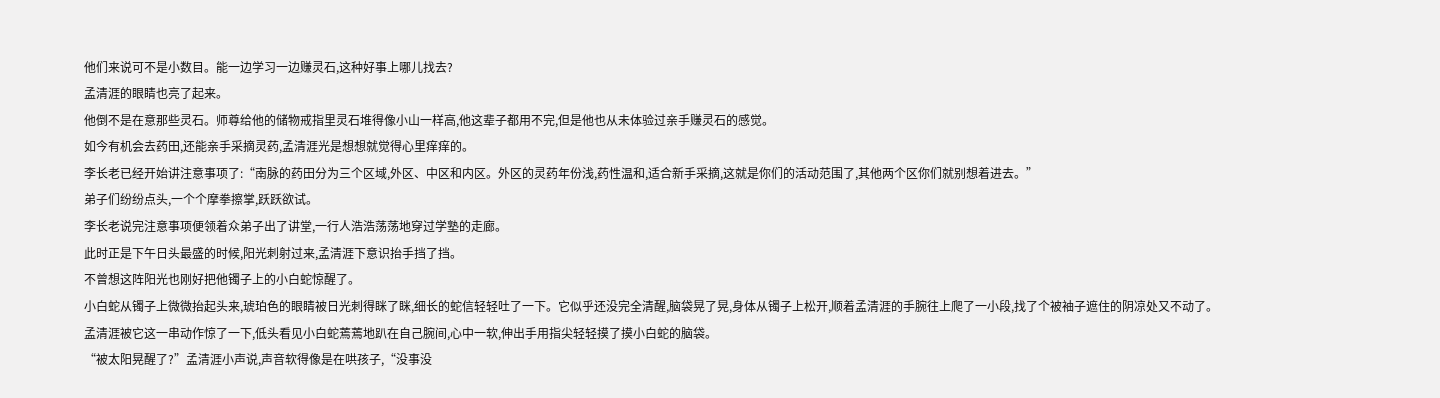他们来说可不是小数目。能一边学习一边赚灵石,这种好事上哪儿找去?
孟清涯的眼睛也亮了起来。
他倒不是在意那些灵石。师尊给他的储物戒指里灵石堆得像小山一样高,他这辈子都用不完,但是他也从未体验过亲手赚灵石的感觉。
如今有机会去药田,还能亲手采摘灵药,孟清涯光是想想就觉得心里痒痒的。
李长老已经开始讲注意事项了:“南脉的药田分为三个区域,外区、中区和内区。外区的灵药年份浅,药性温和,适合新手采摘,这就是你们的活动范围了,其他两个区你们就别想着进去。”
弟子们纷纷点头,一个个摩拳擦掌,跃跃欲试。
李长老说完注意事项便领着众弟子出了讲堂,一行人浩浩荡荡地穿过学塾的走廊。
此时正是下午日头最盛的时候,阳光刺射过来,孟清涯下意识抬手挡了挡。
不曾想这阵阳光也刚好把他镯子上的小白蛇惊醒了。
小白蛇从镯子上微微抬起头来,琥珀色的眼睛被日光刺得眯了眯,细长的蛇信轻轻吐了一下。它似乎还没完全清醒,脑袋晃了晃,身体从镯子上松开,顺着孟清涯的手腕往上爬了一小段,找了个被袖子遮住的阴凉处又不动了。
孟清涯被它这一串动作惊了一下,低头看见小白蛇蔫蔫地趴在自己腕间,心中一软,伸出手用指尖轻轻摸了摸小白蛇的脑袋。
“被太阳晃醒了?”孟清涯小声说,声音软得像是在哄孩子,“没事没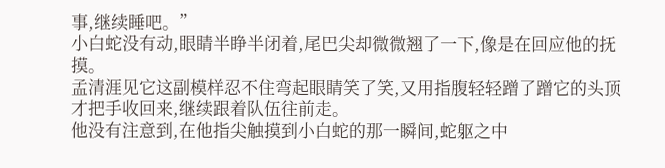事,继续睡吧。”
小白蛇没有动,眼睛半睁半闭着,尾巴尖却微微翘了一下,像是在回应他的抚摸。
孟清涯见它这副模样忍不住弯起眼睛笑了笑,又用指腹轻轻蹭了蹭它的头顶才把手收回来,继续跟着队伍往前走。
他没有注意到,在他指尖触摸到小白蛇的那一瞬间,蛇躯之中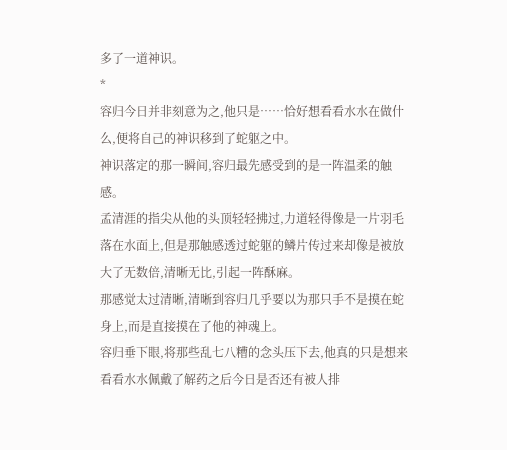多了一道神识。
*
容归今日并非刻意为之,他只是……恰好想看看水水在做什么,便将自己的神识移到了蛇躯之中。
神识落定的那一瞬间,容归最先感受到的是一阵温柔的触感。
孟清涯的指尖从他的头顶轻轻拂过,力道轻得像是一片羽毛落在水面上,但是那触感透过蛇躯的鳞片传过来却像是被放大了无数倍,清晰无比,引起一阵酥麻。
那感觉太过清晰,清晰到容归几乎要以为那只手不是摸在蛇身上,而是直接摸在了他的神魂上。
容归垂下眼,将那些乱七八糟的念头压下去,他真的只是想来看看水水佩戴了解药之后今日是否还有被人排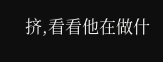挤,看看他在做什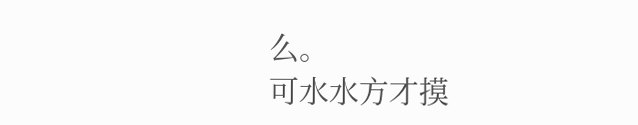么。
可水水方才摸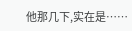他那几下,实在是……